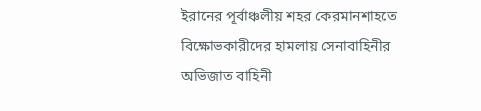ইরানের পূর্বাঞ্চলীয় শহর কেরমানশাহতে বিক্ষোভকারীদের হামলায় সেনাবাহিনীর অভিজাত বাহিনী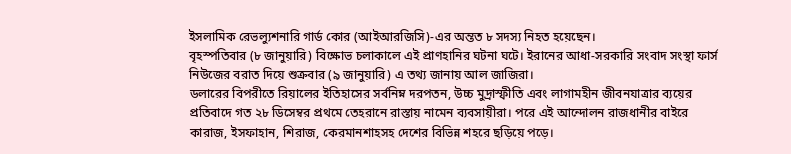ইসলামিক রেভল্যুশনারি গার্ড কোর (আইআরজিসি)-এর অন্তত ৮ সদস্য নিহত হয়েছেন।
বৃহস্পতিবার (৮ জানুয়ারি) বিক্ষোভ চলাকালে এই প্রাণহানির ঘটনা ঘটে। ইরানের আধা-সরকারি সংবাদ সংস্থা ফার্স নিউজের বরাত দিয়ে শুক্রবার (৯ জানুয়ারি) এ তথ্য জানায় আল জাজিরা।
ডলারের বিপরীতে রিয়ালের ইতিহাসের সর্বনিম্ন দরপতন, উচ্চ মুদ্রাস্ফীতি এবং লাগামহীন জীবনযাত্রার ব্যয়ের প্রতিবাদে গত ২৮ ডিসেম্বর প্রথমে তেহরানে রাস্তায় নামেন ব্যবসায়ীরা। পরে এই আন্দোলন রাজধানীর বাইরে কারাজ, ইসফাহান, শিরাজ, কেরমানশাহসহ দেশের বিভিন্ন শহরে ছড়িয়ে পড়ে।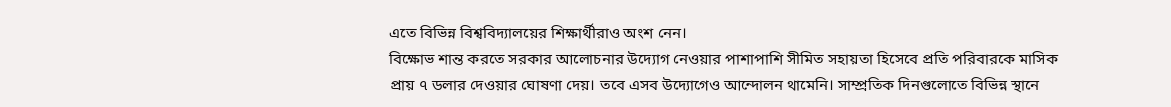এতে বিভিন্ন বিশ্ববিদ্যালয়ের শিক্ষার্থীরাও অংশ নেন।
বিক্ষোভ শান্ত করতে সরকার আলোচনার উদ্যোগ নেওয়ার পাশাপাশি সীমিত সহায়তা হিসেবে প্রতি পরিবারকে মাসিক প্রায় ৭ ডলার দেওয়ার ঘোষণা দেয়। তবে এসব উদ্যোগেও আন্দোলন থামেনি। সাম্প্রতিক দিনগুলোতে বিভিন্ন স্থানে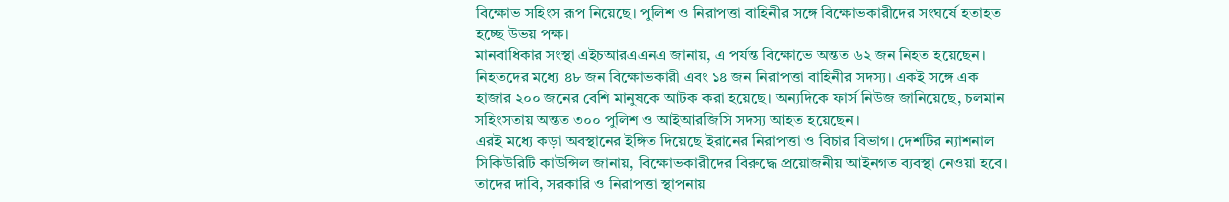বিক্ষোভ সহিংস রূপ নিয়েছে। পুলিশ ও নিরাপত্তা বাহিনীর সঙ্গে বিক্ষোভকারীদের সংঘর্ষে হতাহত হচ্ছে উভয় পক্ষ।
মানবাধিকার সংস্থা এইচআরএএনএ জানায়, এ পর্যন্ত বিক্ষোভে অন্তত ৬২ জন নিহত হয়েছেন। নিহতদের মধ্যে ৪৮ জন বিক্ষোভকারী এবং ১৪ জন নিরাপত্তা বাহিনীর সদস্য। একই সঙ্গে এক হাজার ২০০ জনের বেশি মানুষকে আটক করা হয়েছে। অন্যদিকে ফার্স নিউজ জানিয়েছে, চলমান সহিংসতায় অন্তত ৩০০ পুলিশ ও আইআরজিসি সদস্য আহত হয়েছেন।
এরই মধ্যে কড়া অবস্থানের ইঙ্গিত দিয়েছে ইরানের নিরাপত্তা ও বিচার বিভাগ। দেশটির ন্যাশনাল সিকিউরিটি কাউন্সিল জানায়, বিক্ষোভকারীদের বিরুদ্ধে প্রয়োজনীয় আইনগত ব্যবস্থা নেওয়া হবে। তাদের দাবি, সরকারি ও নিরাপত্তা স্থাপনায়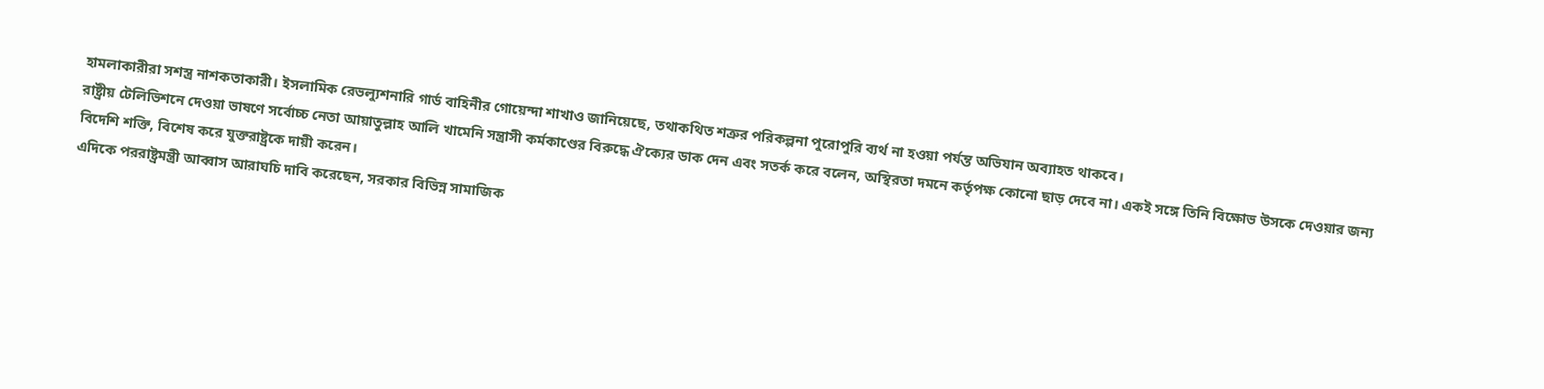হামলাকারীরা সশস্ত্র নাশকতাকারী। ইসলামিক রেভল্যুশনারি গার্ড বাহিনীর গোয়েন্দা শাখাও জানিয়েছে, তথাকথিত শত্রুর পরিকল্পনা পুরোপুরি ব্যর্থ না হওয়া পর্যন্ত অভিযান অব্যাহত থাকবে।
রাষ্ট্রীয় টেলিভিশনে দেওয়া ভাষণে সর্বোচ্চ নেতা আয়াতুল্লাহ আলি খামেনি সন্ত্রাসী কর্মকাণ্ডের বিরুদ্ধে ঐক্যের ডাক দেন এবং সতর্ক করে বলেন, অস্থিরতা দমনে কর্তৃপক্ষ কোনো ছাড় দেবে না। একই সঙ্গে তিনি বিক্ষোভ উসকে দেওয়ার জন্য বিদেশি শক্তি, বিশেষ করে যুক্তরাষ্ট্রকে দায়ী করেন।
এদিকে পররাষ্ট্রমন্ত্রী আব্বাস আরাঘচি দাবি করেছেন, সরকার বিভিন্ন সামাজিক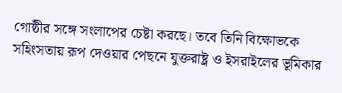গোষ্ঠীর সঙ্গে সংলাপের চেষ্টা করছে। তবে তিনি বিক্ষোভকে সহিংসতায় রূপ দেওয়ার পেছনে যুক্তরাষ্ট্র ও ইসরাইলের ভূমিকার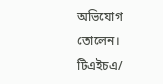অভিযোগ তোলেন।
টিএইচএ/